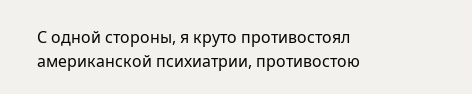С одной стороны, я круто противостоял американской психиатрии, противостою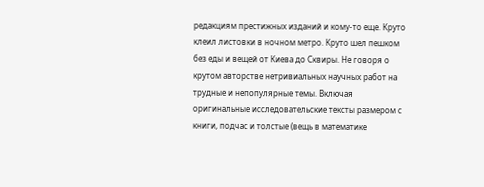редакциям престижных изданий и кому-то еще. Круто клеил листовки в ночном метро. Круто шел пешком без еды и вещей от Киева до Сквиры. Не говоря о крутом авторстве нетривиальных научных работ на трудные и непопулярные темы. Включая оригинальные исследовательские тексты размером с книги, подчас и толстые (вещь в математике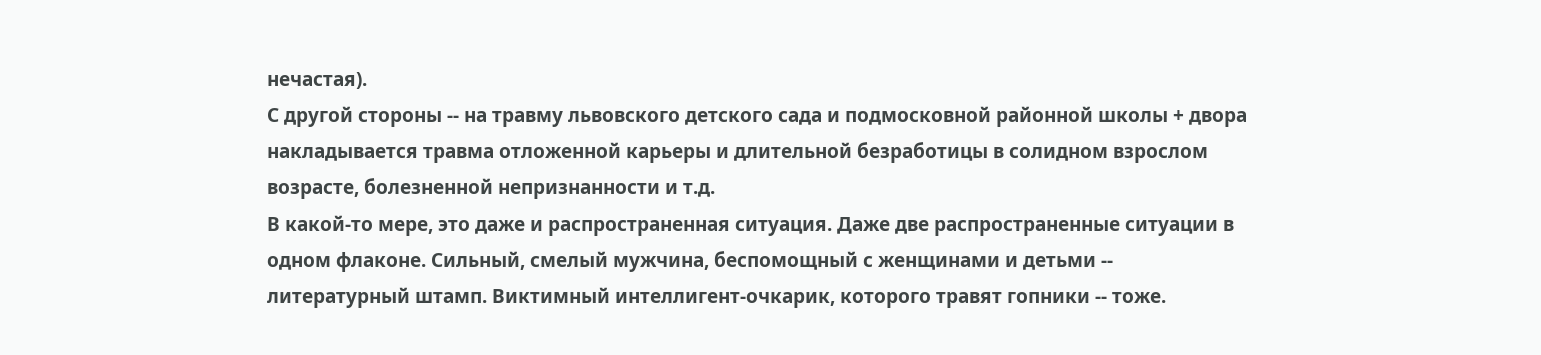нечастая).
С другой стороны -- на травму львовского детского сада и подмосковной районной школы + двора накладывается травма отложенной карьеры и длительной безработицы в солидном взрослом возрасте, болезненной непризнанности и т.д.
В какой-то мере, это даже и распространенная ситуация. Даже две распространенные ситуации в одном флаконе. Сильный, смелый мужчина, беспомощный с женщинами и детьми -- литературный штамп. Виктимный интеллигент-очкарик, которого травят гопники -- тоже.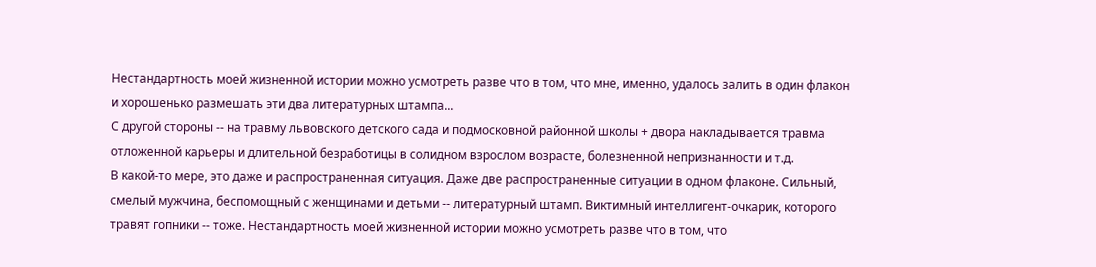Нестандартность моей жизненной истории можно усмотреть разве что в том, что мне, именно, удалось залить в один флакон и хорошенько размешать эти два литературных штампа...
С другой стороны -- на травму львовского детского сада и подмосковной районной школы + двора накладывается травма отложенной карьеры и длительной безработицы в солидном взрослом возрасте, болезненной непризнанности и т.д.
В какой-то мере, это даже и распространенная ситуация. Даже две распространенные ситуации в одном флаконе. Сильный, смелый мужчина, беспомощный с женщинами и детьми -- литературный штамп. Виктимный интеллигент-очкарик, которого травят гопники -- тоже. Нестандартность моей жизненной истории можно усмотреть разве что в том, что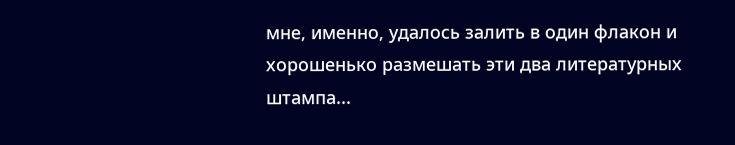мне, именно, удалось залить в один флакон и хорошенько размешать эти два литературных штампа...